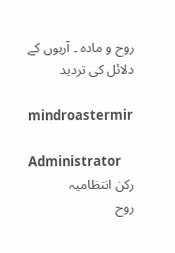روح و مادہ ۔ آریوں کے دلائل کی تردید

mindroastermir

Administrator
رکن انتظامیہ
روح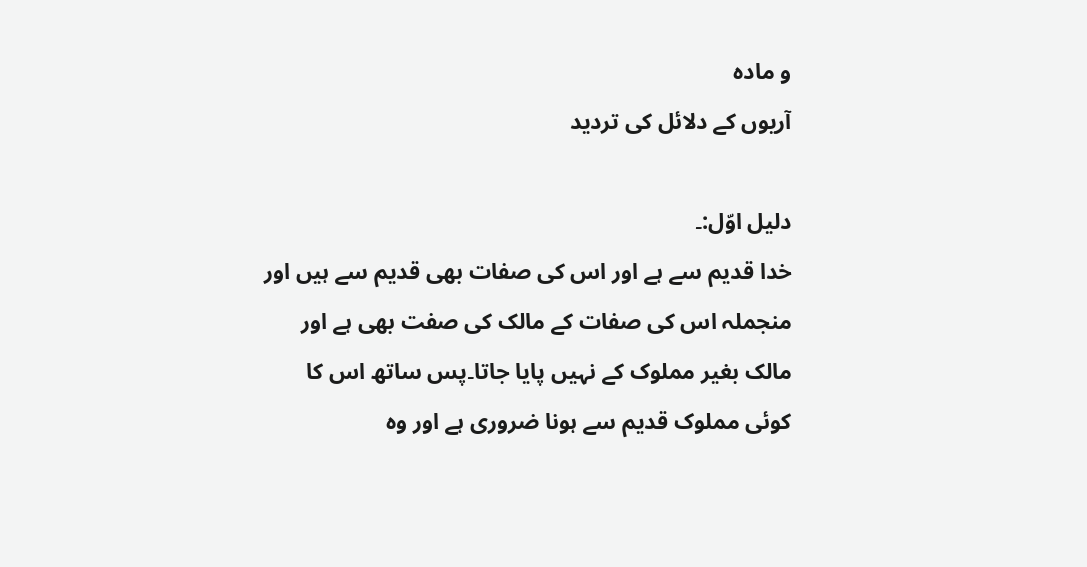و مادہ
آریوں کے دلائل کی تردید

دلیل اوّل:۔
خدا قدیم سے ہے اور اس کی صفات بھی قدیم سے ہیں اور منجملہ اس کی صفات کے مالک کی صفت بھی ہے اور مالک بغیر مملوک کے نہیں پایا جاتا۔پس ساتھ اس کا کوئی مملوک قدیم سے ہونا ضروری ہے اور وہ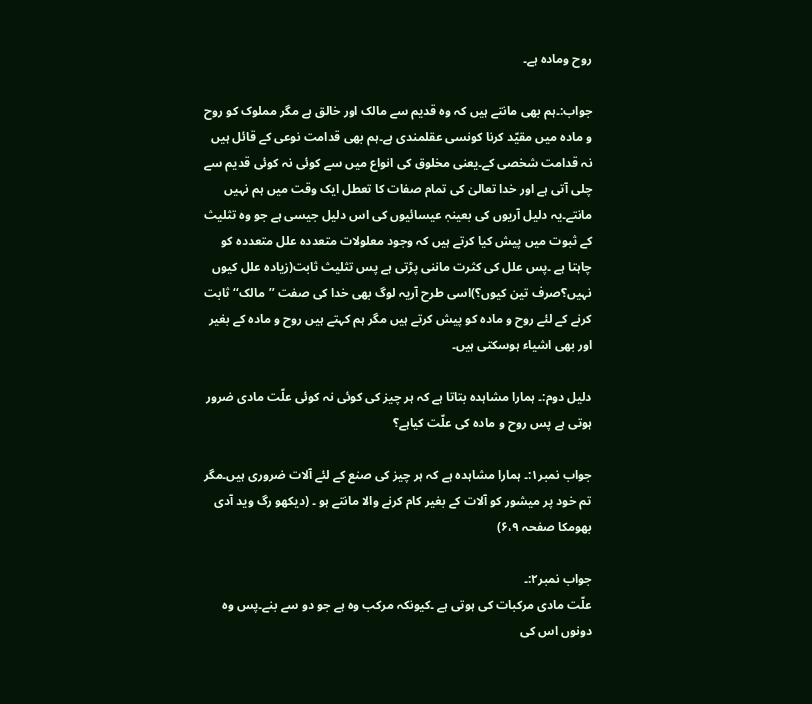روح ومادہ ہے۔

جواب:۔ہم بھی مانتے ہیں کہ وہ قدیم سے مالک اور خالق ہے مگر مملوک کو روح و مادہ میں مقیّد کرنا کونسی عقلمندی ہے۔ہم بھی قدامت نوعی کے قائل ہیں نہ قدامت شخصی کے۔یعنی مخلوق کی انواع میں سے کوئی نہ کوئی قدیم سے چلی آتی ہے اور خدا تعالیٰ کی تمام صفات کا تعطل ایک وقت میں ہم نہیں مانتے۔یہ دلیل آریوں کی بعینہٖ عیسائیوں کی اس دلیل جیسی ہے جو وہ تثلیث کے ثبوت میں پیش کیا کرتے ہیں کہ وجود معلولات متعددہ علل متعددہ کو چاہتا ہے ۔پس علل کی کثرت ماننی پڑتی ہے پس تثلیث ثابت(زیادہ علل کیوں نہیں؟صرف تین کیوں؟)اسی طرح آریہ لوگ بھی خدا کی صفت ’’مالک‘‘ ثابت کرنے کے لئے روح و مادہ کو پیش کرتے ہیں مگر ہم کہتے ہیں روح و مادہ کے بغیر اور بھی اشیاء ہوسکتی ہیں۔

دلیل دوم:۔ ہمارا مشاہدہ بتاتا ہے کہ ہر چیز کی کوئی نہ کوئی علّت مادی ضرور ہوتی ہے پس روح و مادہ کی علّت کیاہے؟

جواب نمبر۱:۔ ہمارا مشاہدہ ہے کہ ہر چیز کی صنع کے لئے آلات ضروری ہیں۔مگر تم خود پر میشور کو آلات کے بغیر کام کرنے والا مانتے ہو ۔ (دیکھو رگ وید آدی بھومکا صفحہ ۶،۹)

جواب نمبر۲:۔
علّت مادی مرکبات کی ہوتی ہے ۔کیونکہ مرکب وہ ہے جو دو سے بنے۔پس وہ دونوں اس کی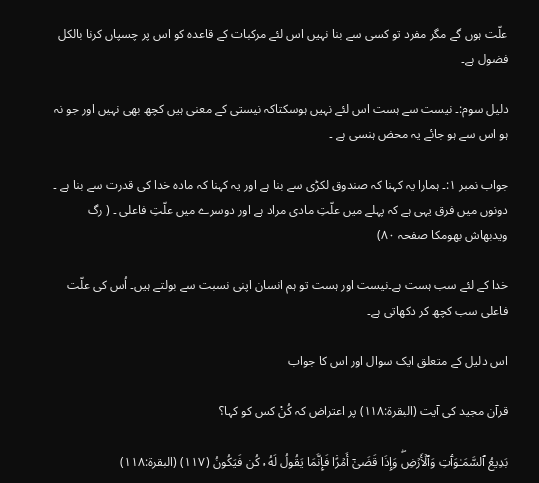علّت ہوں گے مگر مفرد تو کسی سے بنا نہیں اس لئے مرکبات کے قاعدہ کو اس پر چسپاں کرنا بالکل فضول ہے۔

دلیل سوم:۔ نیست سے ہست اس لئے نہیں ہوسکتاکہ نیستی کے معنی ہیں کچھ بھی نہیں اور جو نہ ہو اس سے ہو جائے یہ محض ہنسی ہے ۔

جواب نمبر ۱:۔ ہمارا یہ کہنا کہ صندوق لکڑی سے بنا ہے اور یہ کہنا کہ مادہ خدا کی قدرت سے بنا ہے ۔ دونوں میں فرق یہی ہے کہ پہلے میں علّتِ مادی مراد ہے اور دوسرے میں علّتِ فاعلی ۔ ( رگ ویدبھاش بھومکا صفحہ ۸۰)

خدا کے لئے سب ہست ہے۔نیست اور ہست تو ہم انسان اپنی نسبت سے بولتے ہیں۔ اُس کی علّت فاعلی سب کچھ کر دکھاتی ہے۔

اس دلیل کے متعلق ایک سوال اور اس کا جواب

قرآن مجید کی آیت (البقرۃ:۱۱۸) پر اعتراض کہ کُنْ کس کو کہا؟

بَدِيعُ ٱلسَّمَـٰوَٲتِ وَٱلۡأَرۡضِ‌ۖ وَإِذَا قَضَىٰٓ أَمۡرً۬ا فَإِنَّمَا يَقُولُ لَهُ ۥ كُن فَيَكُونُ (١١٧) (البقرۃ:۱۱۸)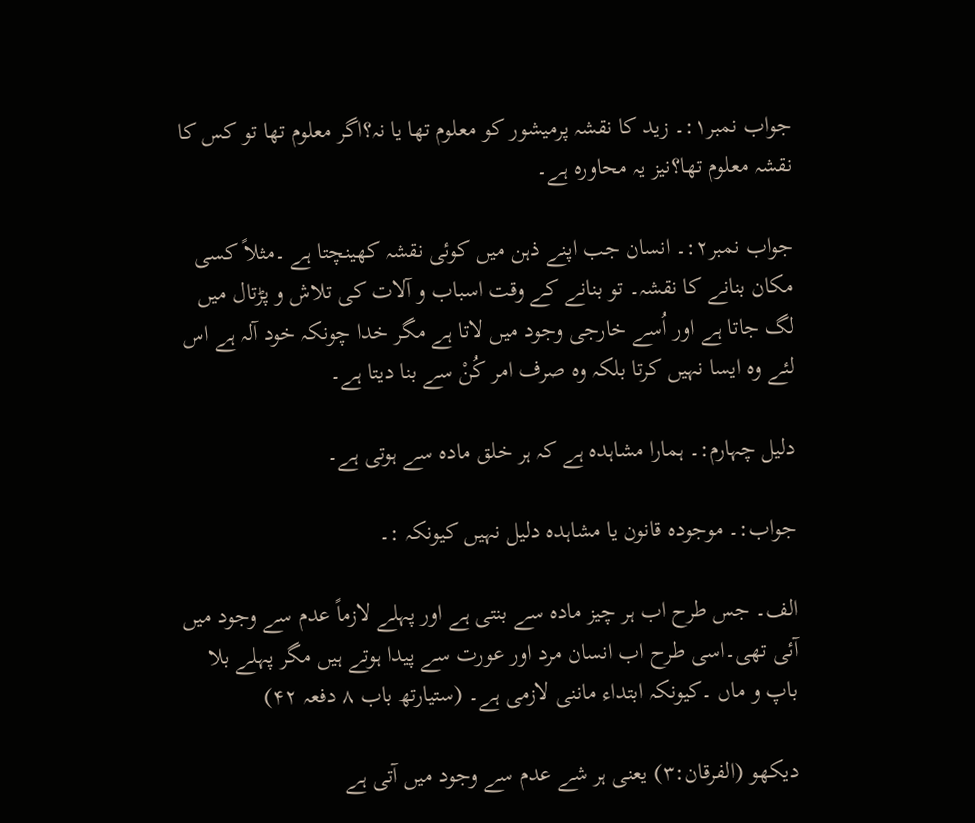جواب نمبر۱:۔ زید کا نقشہ پرمیشور کو معلوم تھا یا نہ؟اگر معلوم تھا تو کس کا نقشہ معلوم تھا؟نیز یہ محاورہ ہے۔

جواب نمبر۲:۔ انسان جب اپنے ذہن میں کوئی نقشہ کھینچتا ہے ۔مثلاً کسی مکان بنانے کا نقشہ۔ تو بنانے کے وقت اسباب و آلات کی تلاش و پڑتال میں لگ جاتا ہے اور اُسے خارجی وجود میں لاتا ہے مگر خدا چونکہ خود آلہ ہے اس لئے وہ ایسا نہیں کرتا بلکہ وہ صرف امر کُنْ سے بنا دیتا ہے۔

دلیل چہارم:۔ ہمارا مشاہدہ ہے کہ ہر خلق مادہ سے ہوتی ہے۔

جواب:۔ موجودہ قانون یا مشاہدہ دلیل نہیں کیونکہ :۔

الف۔ جس طرح اب ہر چیز مادہ سے بنتی ہے اور پہلے لازماً عدم سے وجود میں آئی تھی۔اسی طرح اب انسان مرد اور عورت سے پیدا ہوتے ہیں مگر پہلے بلا باپ و ماں ۔کیونکہ ابتداء ماننی لازمی ہے۔ (ستیارتھ باب ۸ دفعہ ۴۲)

دیکھو (الفرقان:۳) یعنی ہر شے عدم سے وجود میں آتی ہے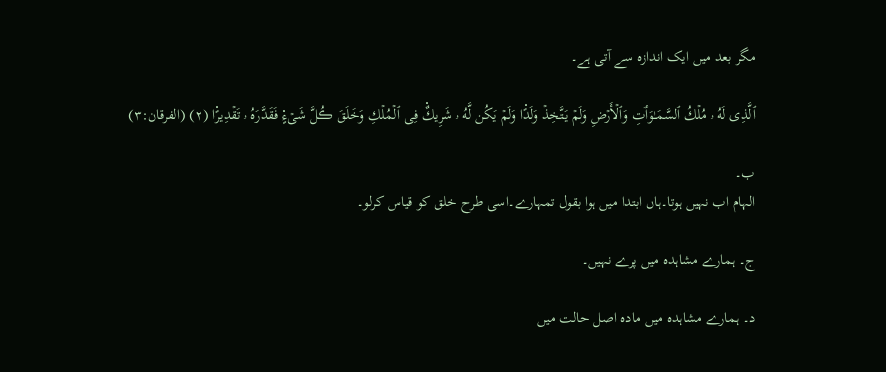مگر بعد میں ایک اندازہ سے آتی ہے۔

ٱلَّذِى لَهُ ۥ مُلۡكُ ٱلسَّمَـٰوَٲتِ وَٱلۡأَرۡضِ وَلَمۡ يَتَّخِذۡ وَلَدً۬ا وَلَمۡ يَكُن لَّهُ ۥ شَرِيكٌ۬ فِى ٱلۡمُلۡكِ وَخَلَقَ ڪُلَّ شَىۡءٍ۬ فَقَدَّرَهُ ۥ تَقۡدِيرً۬ا (٢) (الفرقان:۳)

ب۔
الہام اب نہیں ہوتا۔ہاں ابتدا میں ہوا بقول تمہارے۔اسی طرح خلق کو قیاس کرلو۔

ج۔ ہمارے مشاہدہ میں پرے نہیں۔

د۔ ہمارے مشاہدہ میں مادہ اصل حالت میں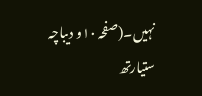نہیں۔(صفحہ ۱۰و دیباچہ ستیارتھ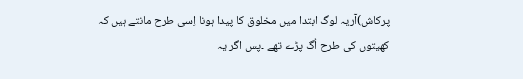پرکاش)آریہ لوگ ابتدا میں مخلوق کا پیدا ہونا اِسی طرح مانتے ہیں کہ کھیتوں کی طرح اُگ پڑے تھے ۔پس اگر یہ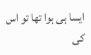ایسا ہی ہوا تھا تو اس کی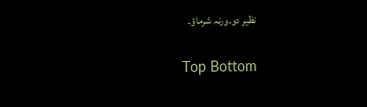نظیر دو۔ورنہ شرماؤ۔

Top Bottom